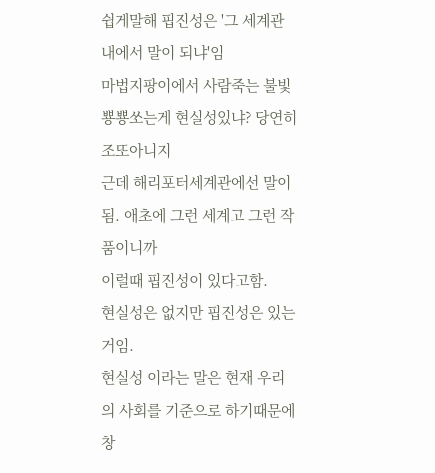쉽게말해 핍진성은 '그 세계관 내에서 말이 되냐'임
마법지팡이에서 사람죽는 불빛 뿅뿅쏘는게 현실성있냐? 당연히 조또아니지
근데 해리포터세계관에선 말이됨. 애초에 그런 세계고 그런 작품이니까
이럴때 핍진성이 있다고함.
현실성은 없지만 핍진성은 있는거임.
현실성 이라는 말은 현재 우리의 사회를 기준으로 하기때문에
창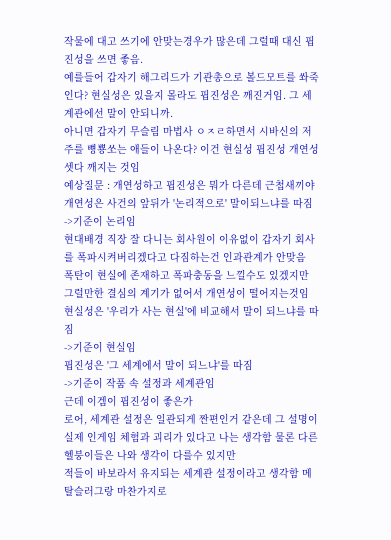작물에 대고 쓰기에 안맞는경우가 많은데 그럴때 대신 핍진성을 쓰면 좋음.
예를들어 갑자기 해그리드가 기관총으로 볼드모트를 쏴죽인다? 현실성은 있을지 몰라도 핍진성은 깨진거임. 그 세계관에선 말이 안되니까.
아니면 갑자기 무슬림 마법사 ㅇㅈㄹ하면서 시바신의 저주를 뼝뿅쏘는 애들이 나온다? 이건 현실성 핍진성 개연성 셋다 깨지는 것임
예상질문 : 개연성하고 핍진성은 뭐가 다른데 근첩새끼야
개연성은 사건의 앞뒤가 '논리적으로' 말이되느냐를 따짐
->기준이 논리임
현대배경 직장 잘 다니는 회사원이 이유없이 갑자기 회사를 폭파시켜버리겠다고 다짐하는건 인과관계가 안맞음
폭탄이 현실에 존재하고 폭파충동을 느낄수도 있겠지만 그럴만한 결심의 계기가 없어서 개연성이 떨어지는것임
현실성은 '우리가 사는 현실'에 비교해서 말이 되느냐를 따짐
->기준이 현실임
핍진성은 '그 세계에서 말이 되느냐'를 따짐
->기준이 작품 속 설정과 세계관임
근데 이겜이 핍진성이 좋은가
로어, 세계관 설정은 일관되게 짠편인거 같은데 그 설명이 실제 인게임 체험과 괴리가 있다고 나는 생각함 물론 다른 헬붕이들은 나와 생각이 다를수 있지만
적들이 바보라서 유지되는 세계관 설정이라고 생각함 메탈슬러그랑 마찬가지로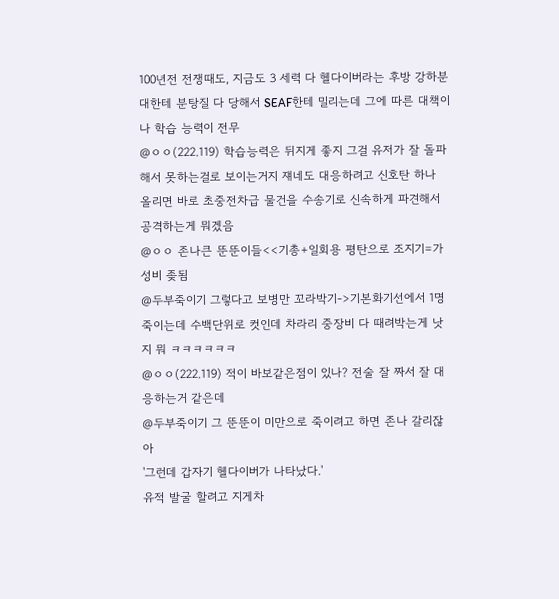100년전 전쟁때도, 지금도 3 세력 다 헬다이버라는 후방 강하분대한테 분탕질 다 당해서 SEAF한테 밀리는데 그에 따른 대책이나 학습 능력이 전무
@ㅇㅇ(222.119) 학습능력은 뒤지게 좋지 그걸 유저가 잘 돌파해서 못하는걸로 보이는거지 쟤네도 대응하려고 신호탄 하나 올리면 바로 초중전차급 물건을 수송기로 신속하게 파견해서 공격하는게 뭐겠음
@ㅇㅇ 존나큰 뚠뚠이들<<기총+일회용 평탄으로 조지기=가성비 좆됨
@두부죽이기 그렇다고 보병만 꼬라박기->기본화기선에서 1명 죽이는데 수백단위로 컷인데 차라리 중장비 다 때려박는게 낫지 뭐 ㅋㅋㅋㅋㅋㅋ
@ㅇㅇ(222.119) 적이 바보같은점이 있나? 전술 잘 짜서 잘 대응하는거 같은데
@두부죽이기 그 뚠뚠이 미만으로 죽이려고 하면 존나 갈리잖아
'그런데 갑자기 헬다이버가 나타났다.'
유적 발굴 할려고 지게차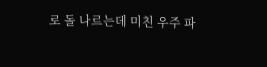로 돌 나르는데 미친 우주 파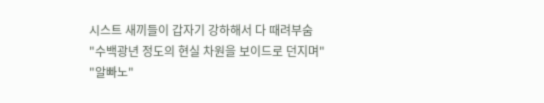시스트 새끼들이 갑자기 강하해서 다 때려부숨
"수백광년 정도의 현실 차원을 보이드로 던지며"
"알빠노"